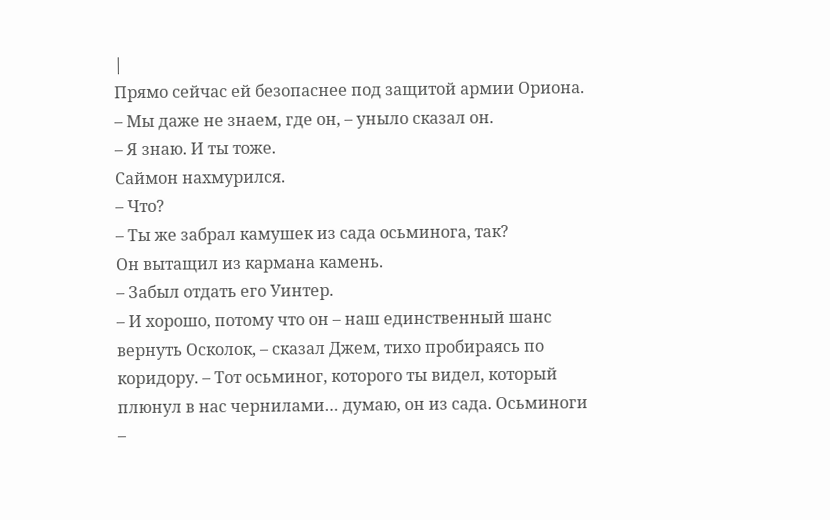|
Прямо сейчас ей безопаснее под защитой армии Ориона.
– Мы даже не знаем, где он, – уныло сказал он.
– Я знаю. И ты тоже.
Саймон нахмурился.
– Что?
– Ты же забрал камушек из сада осьминога, так?
Он вытащил из кармана камень.
– Забыл отдать его Уинтер.
– И хорошо, потому что он – наш единственный шанс вернуть Осколок, – сказал Джем, тихо пробираясь по коридору. – Тот осьминог, которого ты видел, который плюнул в нас чернилами… думаю, он из сада. Осьминоги –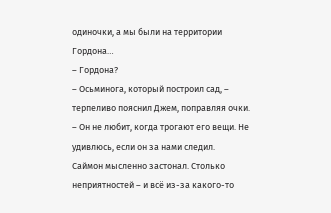одиночки, а мы были на территории Гордона…
– Гордона?
– Осьминога, который построил сад, – терпеливо пояснил Джем, поправляя очки. – Он не любит, когда трогают его вещи. Не удивлюсь, если он за нами следил.
Саймон мысленно застонал. Столько неприятностей – и всё из-за какого-то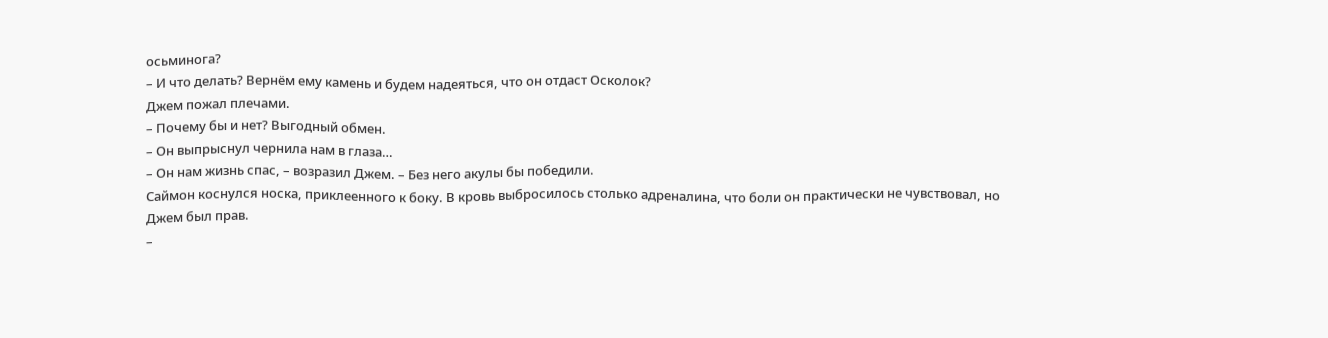осьминога?
– И что делать? Вернём ему камень и будем надеяться, что он отдаст Осколок?
Джем пожал плечами.
– Почему бы и нет? Выгодный обмен.
– Он выпрыснул чернила нам в глаза…
– Он нам жизнь спас, – возразил Джем. – Без него акулы бы победили.
Саймон коснулся носка, приклеенного к боку. В кровь выбросилось столько адреналина, что боли он практически не чувствовал, но Джем был прав.
–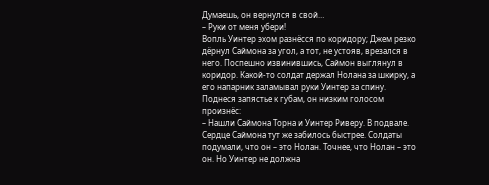Думаешь, он вернулся в свой…
– Руки от меня убери!
Вопль Уинтер эхом разнёсся по коридору; Джем резко дёрнул Саймона за угол, а тот, не устояв, врезался в него. Поспешно извинившись, Саймон выглянул в коридор. Какой-то солдат держал Нолана за шкирку, а его напарник заламывал руки Уинтер за спину. Поднеся запястье к губам, он низким голосом произнёс:
– Нашли Саймона Торна и Уинтер Риверу. В подвале.
Сердце Саймона тут же забилось быстрее. Солдаты подумали, что он – это Нолан. Точнее, что Нолан – это он. Но Уинтер не должна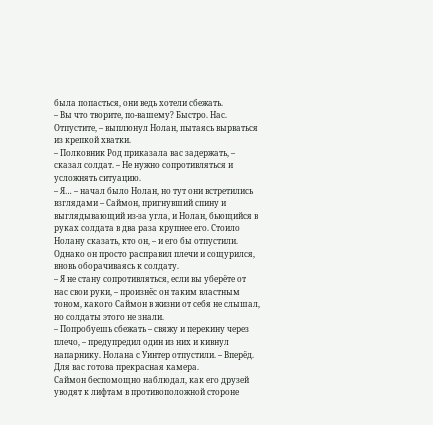была попасться, они ведь хотели сбежать.
– Вы что творите, по-вашему? Быстро. Нас. Отпустите, – выплюнул Нолан, пытаясь вырваться из крепкой хватки.
– Полковник Род приказала вас задержать, – сказал солдат. – Не нужно сопротивляться и усложнять ситуацию.
– Я… – начал было Нолан, но тут они встретились взглядами – Саймон, пригнувший спину и выглядывающий из-за угла, и Нолан, бьющийся в руках солдата в два раза крупнее его. Стоило Нолану сказать, кто он, – и его бы отпустили.
Однако он просто расправил плечи и сощурился, вновь оборачиваясь к солдату.
– Я не стану сопротивляться, если вы уберёте от нас свои руки, – произнёс он таким властным тоном, какого Саймон в жизни от себя не слышал, но солдаты этого не знали.
– Попробуешь сбежать – свяжу и перекину через плечо, – предупредил один из них и кивнул напарнику. Нолана с Уинтер отпустили. – Вперёд. Для вас готова прекрасная камера.
Саймон беспомощно наблюдал, как его друзей уводят к лифтам в противоположной стороне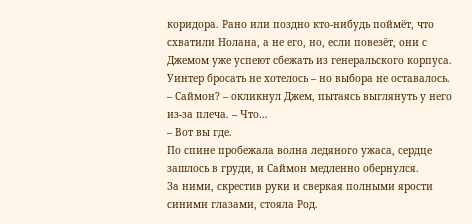коридора. Рано или поздно кто-нибудь поймёт, что схватили Нолана, а не его, но, если повезёт, они с Джемом уже успеют сбежать из генеральского корпуса. Уинтер бросать не хотелось – но выбора не оставалось.
– Саймон? – окликнул Джем, пытаясь выглянуть у него из-за плеча. – Что…
– Вот вы где.
По спине пробежала волна ледяного ужаса, сердце зашлось в груди, и Саймон медленно обернулся.
За ними, скрестив руки и сверкая полными ярости синими глазами, стояла Род.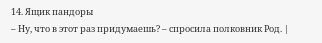14. Ящик пандоры
– Ну, что в этот раз придумаешь? – спросила полковник Род. |